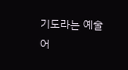기도라는 예술
어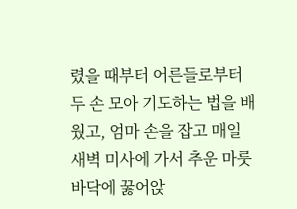렸을 때부터 어른들로부터 두 손 모아 기도하는 법을 배웠고, 엄마 손을 잡고 매일 새벽 미사에 가서 추운 마룻바닥에 꿇어앉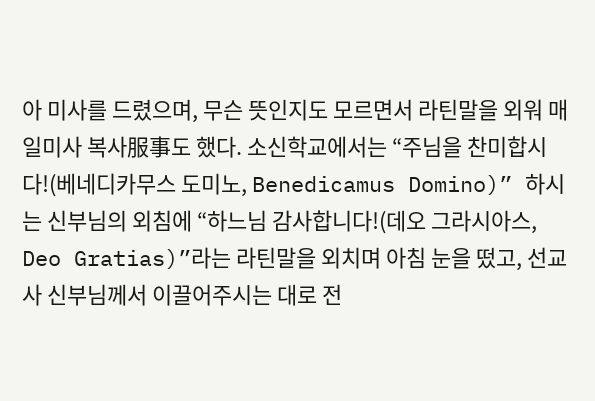아 미사를 드렸으며, 무슨 뜻인지도 모르면서 라틴말을 외워 매일미사 복사服事도 했다. 소신학교에서는 “주님을 찬미합시다!(베네디카무스 도미노, Benedicamus Domino)” 하시는 신부님의 외침에 “하느님 감사합니다!(데오 그라시아스, Deo Gratias)”라는 라틴말을 외치며 아침 눈을 떴고, 선교사 신부님께서 이끌어주시는 대로 전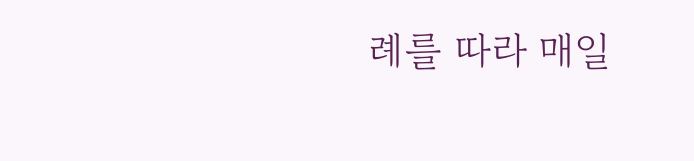례를 따라 매일